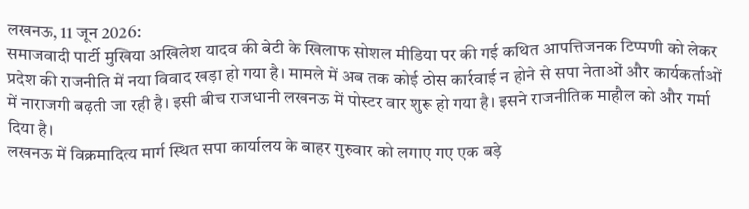लखनऊ, 11 जून 2026:
समाजवादी पार्टी मुखिया अखिलेश यादव की बेटी के खिलाफ सोशल मीडिया पर की गई कथित आपत्तिजनक टिप्पणी को लेकर प्रदेश की राजनीति में नया विवाद खड़ा हो गया है। मामले में अब तक कोई ठोस कार्रवाई न होने से सपा नेताओं और कार्यकर्ताओं में नाराजगी बढ़ती जा रही है। इसी बीच राजधानी लखनऊ में पोस्टर वार शुरू हो गया है। इसने राजनीतिक माहौल को और गर्मा दिया है।
लखनऊ में विक्रमादित्य मार्ग स्थित सपा कार्यालय के बाहर गुरुवार को लगाए गए एक बड़े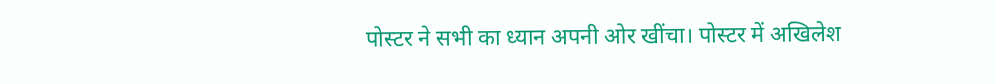पोस्टर ने सभी का ध्यान अपनी ओर खींचा। पोस्टर में अखिलेश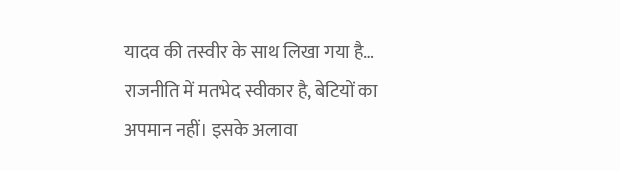यादव की तस्वीर के साथ लिखा गया है… राजनीति में मतभेद स्वीकार है, बेटियों का अपमान नहीं। इसके अलावा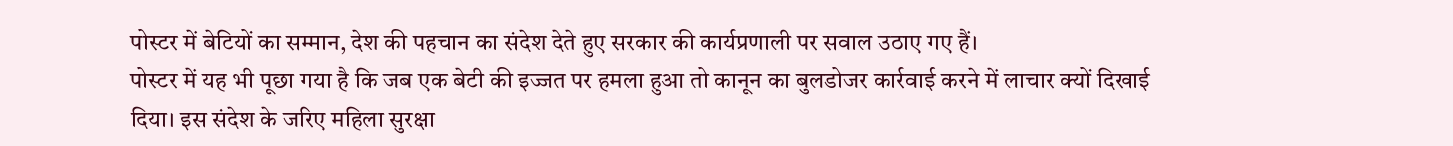पोस्टर में बेटियों का सम्मान, देश की पहचान का संदेश देते हुए सरकार की कार्यप्रणाली पर सवाल उठाए गए हैं।
पोस्टर में यह भी पूछा गया है कि जब एक बेटी की इज्जत पर हमला हुआ तो कानून का बुलडोजर कार्रवाई करने में लाचार क्यों दिखाई दिया। इस संदेश के जरिए महिला सुरक्षा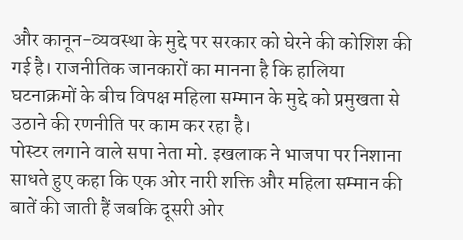और कानून-व्यवस्था के मुद्दे पर सरकार को घेरने की कोशिश की गई है। राजनीतिक जानकारों का मानना है कि हालिया घटनाक्रमों के बीच विपक्ष महिला सम्मान के मुद्दे को प्रमुखता से उठाने की रणनीति पर काम कर रहा है।
पोस्टर लगाने वाले सपा नेता मो. इखलाक ने भाजपा पर निशाना साधते हुए कहा कि एक ओर नारी शक्ति और महिला सम्मान की बातें की जाती हैं जबकि दूसरी ओर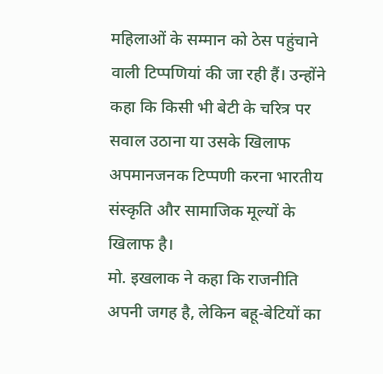महिलाओं के सम्मान को ठेस पहुंचाने वाली टिप्पणियां की जा रही हैं। उन्होंने कहा कि किसी भी बेटी के चरित्र पर सवाल उठाना या उसके खिलाफ अपमानजनक टिप्पणी करना भारतीय संस्कृति और सामाजिक मूल्यों के खिलाफ है।
मो. इखलाक ने कहा कि राजनीति अपनी जगह है, लेकिन बहू-बेटियों का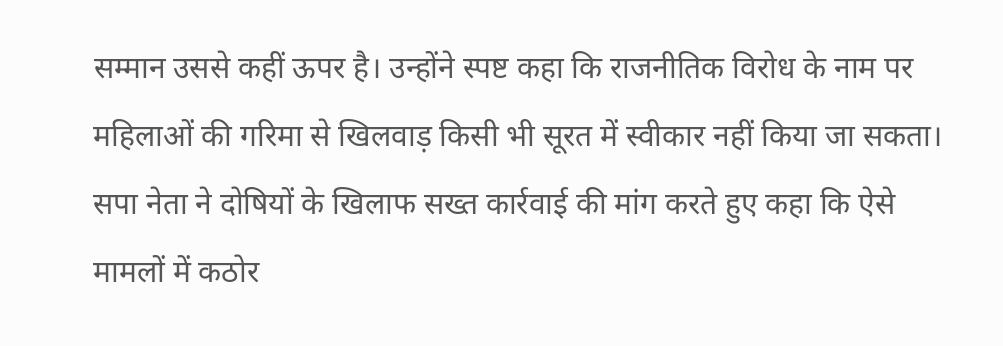सम्मान उससे कहीं ऊपर है। उन्होंने स्पष्ट कहा कि राजनीतिक विरोध के नाम पर महिलाओं की गरिमा से खिलवाड़ किसी भी सूरत में स्वीकार नहीं किया जा सकता। सपा नेता ने दोषियों के खिलाफ सख्त कार्रवाई की मांग करते हुए कहा कि ऐसे मामलों में कठोर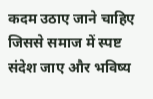कदम उठाए जाने चाहिए जिससे समाज में स्पष्ट संदेश जाए और भविष्य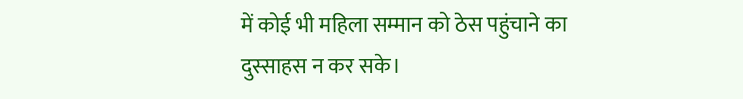में कोई भी महिला सम्मान को ठेस पहुंचाने का दुस्साहस न कर सके।